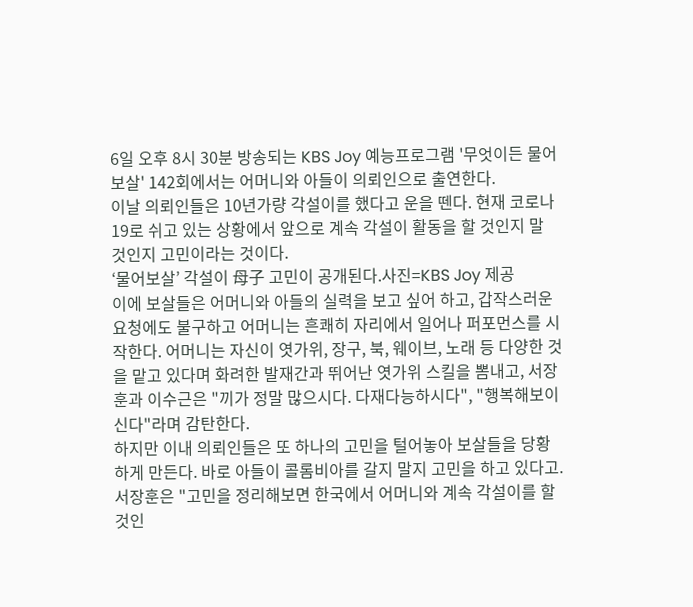6일 오후 8시 30분 방송되는 KBS Joy 예능프로그램 '무엇이든 물어보살' 142회에서는 어머니와 아들이 의뢰인으로 출연한다.
이날 의뢰인들은 10년가량 각설이를 했다고 운을 뗀다. 현재 코로나19로 쉬고 있는 상황에서 앞으로 계속 각설이 활동을 할 것인지 말 것인지 고민이라는 것이다.
‘물어보살’ 각설이 母子 고민이 공개된다.사진=KBS Joy 제공
이에 보살들은 어머니와 아들의 실력을 보고 싶어 하고, 갑작스러운 요청에도 불구하고 어머니는 흔쾌히 자리에서 일어나 퍼포먼스를 시작한다. 어머니는 자신이 엿가위, 장구, 북, 웨이브, 노래 등 다양한 것을 맡고 있다며 화려한 발재간과 뛰어난 엿가위 스킬을 뽐내고, 서장훈과 이수근은 "끼가 정말 많으시다. 다재다능하시다", "행복해보이신다"라며 감탄한다.
하지만 이내 의뢰인들은 또 하나의 고민을 털어놓아 보살들을 당황하게 만든다. 바로 아들이 콜롬비아를 갈지 말지 고민을 하고 있다고.
서장훈은 "고민을 정리해보면 한국에서 어머니와 계속 각설이를 할 것인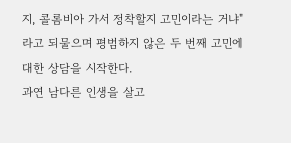지, 콜롬비아 가서 정착할지 고민이라는 거냐"라고 되물으며 평범하지 않은 두 번째 고민에 대한 상담을 시작한다.
과연 남다른 인생을 살고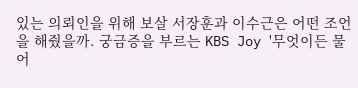있는 의뢰인을 위해 보살 서장훈과 이수근은 어떤 조언을 해줬을까. 궁금증을 부르는 KBS Joy '무엇이든 물어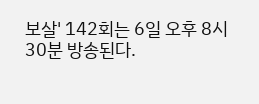보살' 142회는 6일 오후 8시 30분 방송된다.